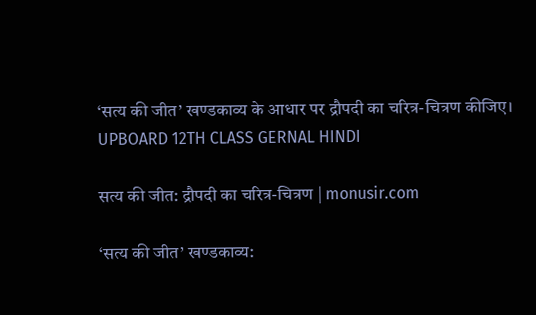‘सत्य की जीत’ खण्डकाव्य के आधार पर द्रौपदी का चरित्र-चित्रण कीजिए। UPBOARD 12TH CLASS GERNAL HINDI

सत्य की जीत: द्रौपदी का चरित्र-चित्रण | monusir.com

‘सत्य की जीत’ खण्डकाव्य: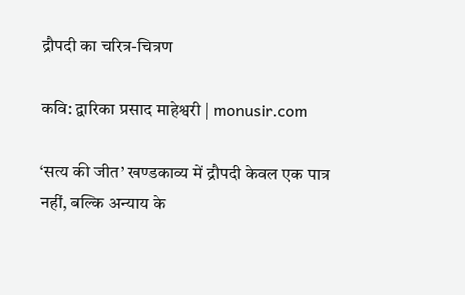द्रौपदी का चरित्र-चित्रण

कवि: द्वारिका प्रसाद माहेश्वरी | monusir.com

‘सत्य की जीत’ खण्डकाव्य में द्रौपदी केवल एक पात्र नहीं, बल्कि अन्याय के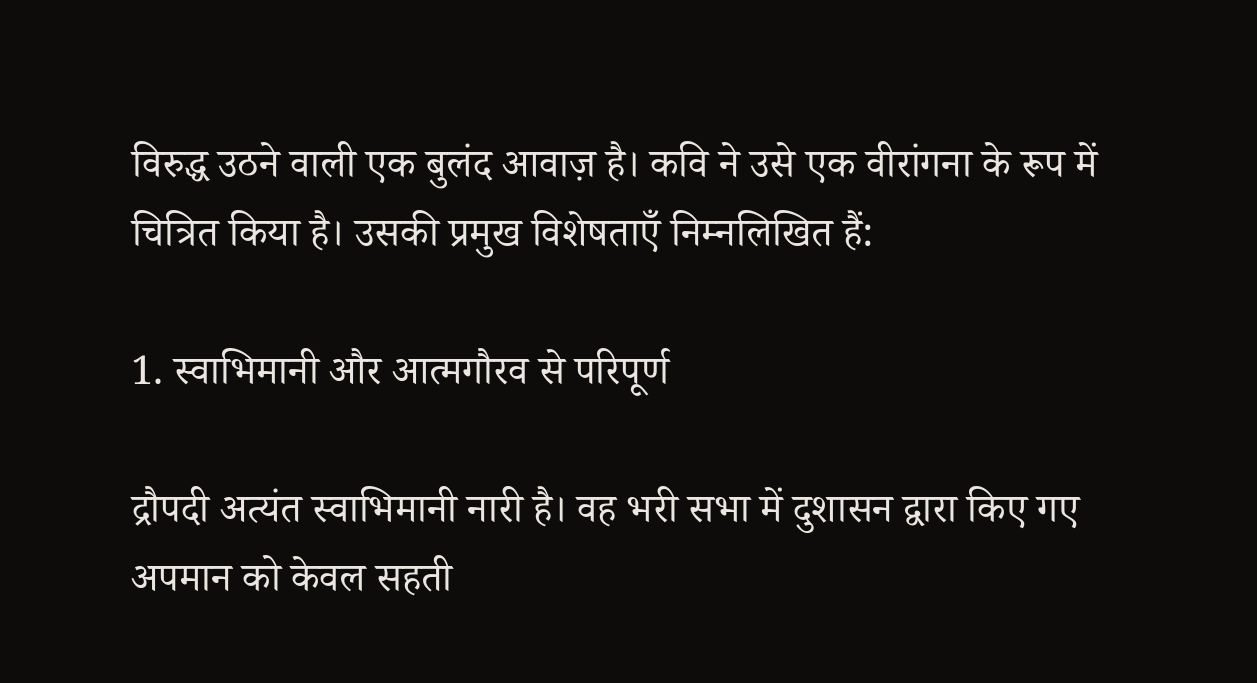विरुद्ध उठने वाली एक बुलंद आवाज़ है। कवि ने उसे एक वीरांगना के रूप में चित्रित किया है। उसकी प्रमुख विशेषताएँ निम्नलिखित हैं:

1. स्वाभिमानी और आत्मगौरव से परिपूर्ण

द्रौपदी अत्यंत स्वाभिमानी नारी है। वह भरी सभा में दुशासन द्वारा किए गए अपमान को केवल सहती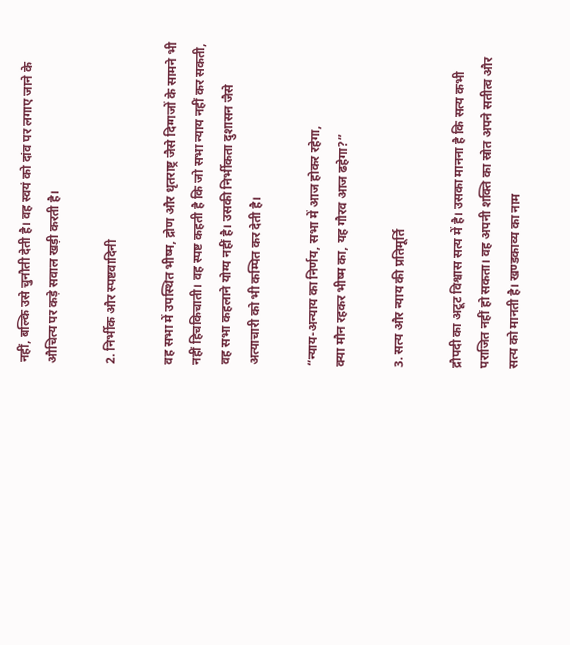नहीं, बल्कि उसे चुनौती देती है। वह स्वयं को दांव पर लगाए जाने के औचित्य पर कड़े सवाल खड़ी करती है।

2. निर्भीक और स्पष्टवादिनी

वह सभा में उपस्थित भीष्म, द्रोण और धृतराष्ट्र जैसे दिग्गजों के सामने भी नहीं हिचकिचाती। वह स्पष्ट कहती है कि जो सभा न्याय नहीं कर सकती, वह सभा कहलाने योग्य नहीं है। उसकी निर्भीकता दुशासन जैसे अत्याचारी को भी कम्पित कर देती है।

“न्याय-अन्याय का निर्णय, सभा में आज होकर रहेगा,
क्या मौन रहकर भीष्म का, यह गौरव आज ढहेगा?”

3. सत्य और न्याय की प्रतिमूर्ति

द्रौपदी का अटूट विश्वास सत्य में है। उसका मानना है कि सत्य कभी पराजित नहीं हो सकता। वह अपनी शक्ति का स्रोत अपने सतीत्व और सत्य को मानती है। खण्डकाव्य का नाम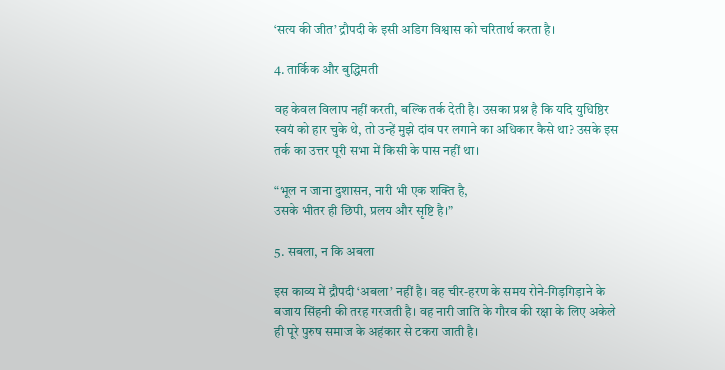‘सत्य की जीत’ द्रौपदी के इसी अडिग विश्वास को चरितार्थ करता है।

4. तार्किक और बुद्धिमती

वह केवल विलाप नहीं करती, बल्कि तर्क देती है। उसका प्रश्न है कि यदि युधिष्ठिर स्वयं को हार चुके थे, तो उन्हें मुझे दांव पर लगाने का अधिकार कैसे था? उसके इस तर्क का उत्तर पूरी सभा में किसी के पास नहीं था।

“भूल न जाना दुशासन, नारी भी एक शक्ति है,
उसके भीतर ही छिपी, प्रलय और सृष्टि है।”

5. सबला, न कि अबला

इस काव्य में द्रौपदी ‘अबला’ नहीं है। वह चीर-हरण के समय रोने-गिड़गिड़ाने के बजाय सिंहनी की तरह गरजती है। वह नारी जाति के गौरव की रक्षा के लिए अकेले ही पूरे पुरुष समाज के अहंकार से टकरा जाती है।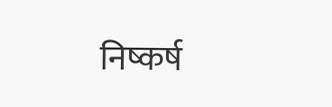निष्कर्ष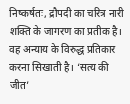निष्कर्षतः, द्रौपदी का चरित्र नारी शक्ति के जागरण का प्रतीक है। वह अन्याय के विरुद्ध प्रतिकार करना सिखाती है। ‘सत्य की जीत’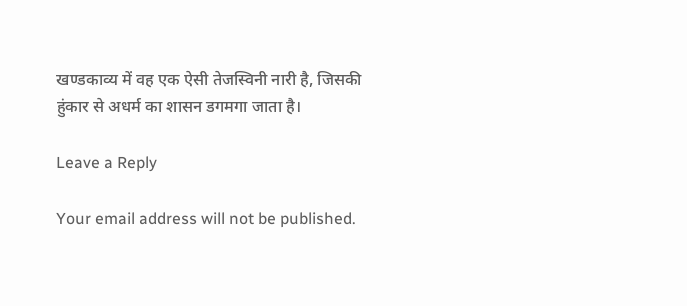खण्डकाव्य में वह एक ऐसी तेजस्विनी नारी है, जिसकी हुंकार से अधर्म का शासन डगमगा जाता है।

Leave a Reply

Your email address will not be published.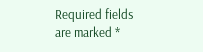Required fields are marked *